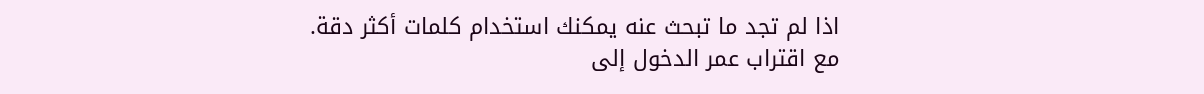اذا لم تجد ما تبحث عنه يمكنك استخدام كلمات أكثر دقة.
مع اقتراب عمر الدخول إلى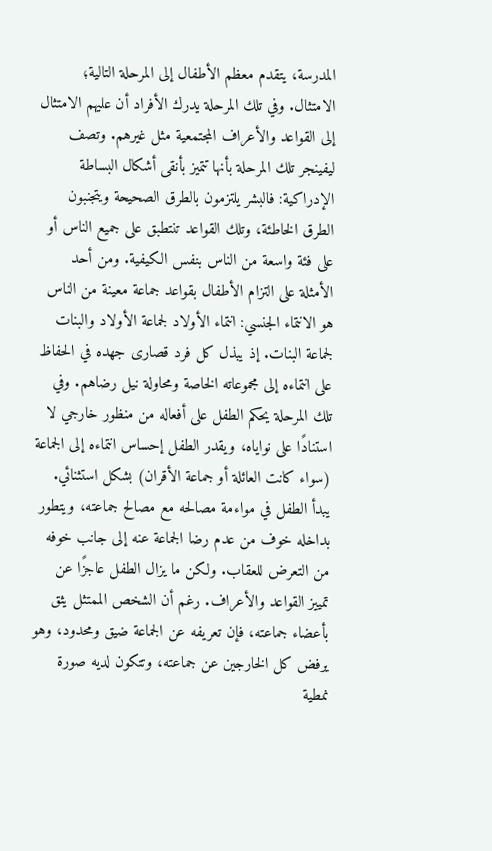المدرسة، يتقدم معظم الأطفال إلى المرحلة التالية؛ الامتثال. وفي تلك المرحلة يدرك الأفراد أن عليهم الامتثال إلى القواعد والأعراف المجتمعية مثل غيرهم. وتصف ليفينجر تلك المرحلة بأنها تتميز بأنقى أشكال البساطة الإدراكية: فالبشر يلتزمون بالطرق الصحيحة ويتجنبون الطرق الخاطئة، وتلك القواعد تنتطبق على جميع الناس أو على فئة واسعة من الناس بنفس الكيفية. ومن أحد الأمثلة على التزام الأطفال بقواعد جماعة معينة من الناس هو الانتماء الجنسي: انتماء الأولاد لجماعة الأولاد والبنات لجماعة البنات. إذ يبذل كل فرد قصارى جهده في الحفاظ على انتماءه إلى مجموعاته الخاصة ومحاولة نيل رضاهم. وفي تلك المرحلة يحكم الطفل على أفعاله من منظور خارجي لا استنادًا على نواياه، ويقدر الطفل إحساس انتماءه إلى الجماعة (سواء كانت العائلة أو جماعة الأقران) بشكل استثنائي. يبدأ الطفل في مواءمة مصالحه مع مصالح جماعته، ويتطور بداخله خوف من عدم رضا الجماعة عنه إلى جانب خوفه من التعرض للعقاب. ولكن ما يزال الطفل عاجزًا عن تمييز القواعد والأعراف. رغم أن الشخص الممتثل يثق بأعضاء جماعته، فإن تعريفه عن الجماعة ضيق ومحدود، وهو يرفض كل الخارجين عن جماعته، وتتكون لديه صورة نمطية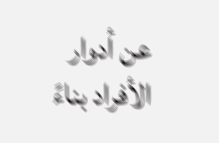عن أدوار الأفراد بناءً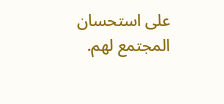على استحسان المجتمع لهم.